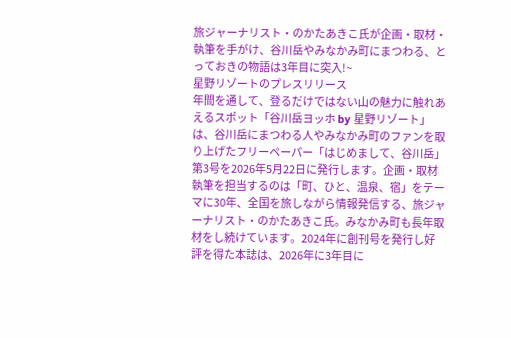旅ジャーナリスト・のかたあきこ氏が企画・取材・執筆を手がけ、谷川岳やみなかみ町にまつわる、とっておきの物語は3年目に突入!~
星野リゾートのプレスリリース
年間を通して、登るだけではない山の魅力に触れあえるスポット「谷川岳ヨッホ by 星野リゾート」は、谷川岳にまつわる人やみなかみ町のファンを取り上げたフリーペーパー「はじめまして、谷川岳」第3号を2026年5月22日に発行します。企画・取材執筆を担当するのは「町、ひと、温泉、宿」をテーマに30年、全国を旅しながら情報発信する、旅ジャーナリスト・のかたあきこ氏。みなかみ町も長年取材をし続けています。2024年に創刊号を発行し好評を得た本誌は、2026年に3年目に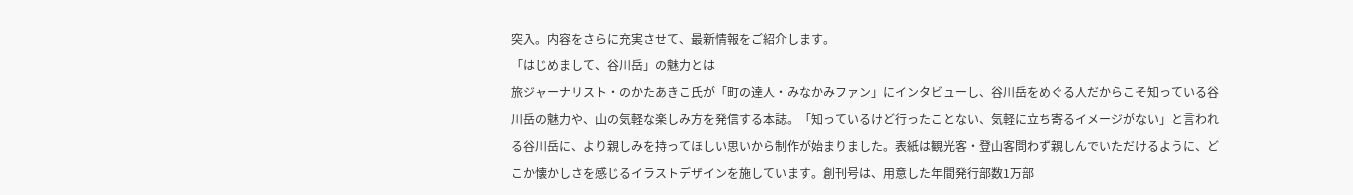突入。内容をさらに充実させて、最新情報をご紹介します。
「はじめまして、谷川岳」の魅力とは
旅ジャーナリスト・のかたあきこ氏が「町の達人・みなかみファン」にインタビューし、谷川岳をめぐる人だからこそ知っている谷川岳の魅力や、山の気軽な楽しみ方を発信する本誌。「知っているけど行ったことない、気軽に立ち寄るイメージがない」と言われる谷川岳に、より親しみを持ってほしい思いから制作が始まりました。表紙は観光客・登山客問わず親しんでいただけるように、どこか懐かしさを感じるイラストデザインを施しています。創刊号は、用意した年間発行部数1万部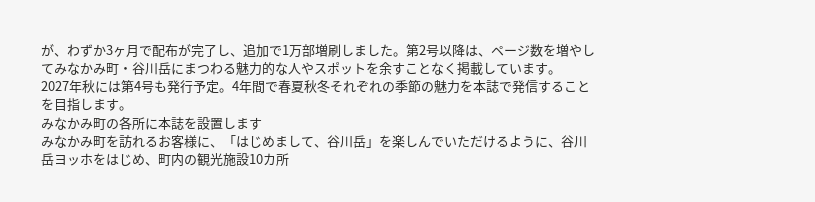が、わずか3ヶ月で配布が完了し、追加で1万部増刷しました。第2号以降は、ページ数を増やしてみなかみ町・谷川岳にまつわる魅力的な人やスポットを余すことなく掲載しています。
2027年秋には第4号も発行予定。4年間で春夏秋冬それぞれの季節の魅力を本誌で発信することを目指します。
みなかみ町の各所に本誌を設置します
みなかみ町を訪れるお客様に、「はじめまして、谷川岳」を楽しんでいただけるように、谷川岳ヨッホをはじめ、町内の観光施設10カ所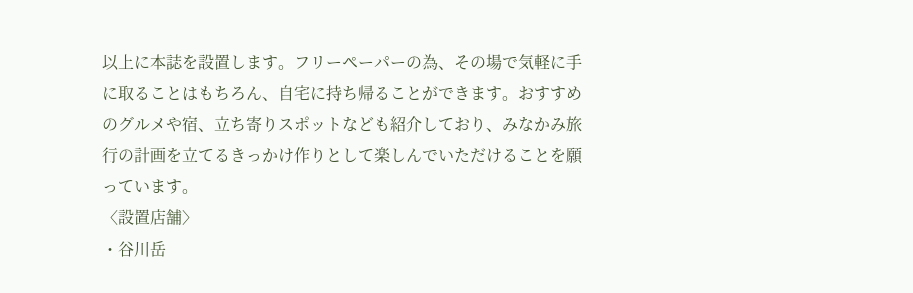以上に本誌を設置します。フリーペーパーの為、その場で気軽に手に取ることはもちろん、自宅に持ち帰ることができます。おすすめのグルメや宿、立ち寄りスポットなども紹介しており、みなかみ旅行の計画を立てるきっかけ作りとして楽しんでいただけることを願っています。
〈設置店舗〉
・谷川岳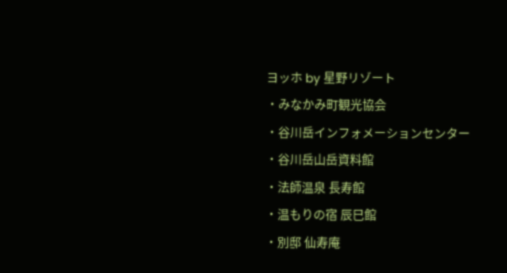ヨッホ by 星野リゾート
・みなかみ町観光協会
・谷川岳インフォメーションセンター
・谷川岳山岳資料館
・法師温泉 長寿館
・温もりの宿 辰巳館
・別邸 仙寿庵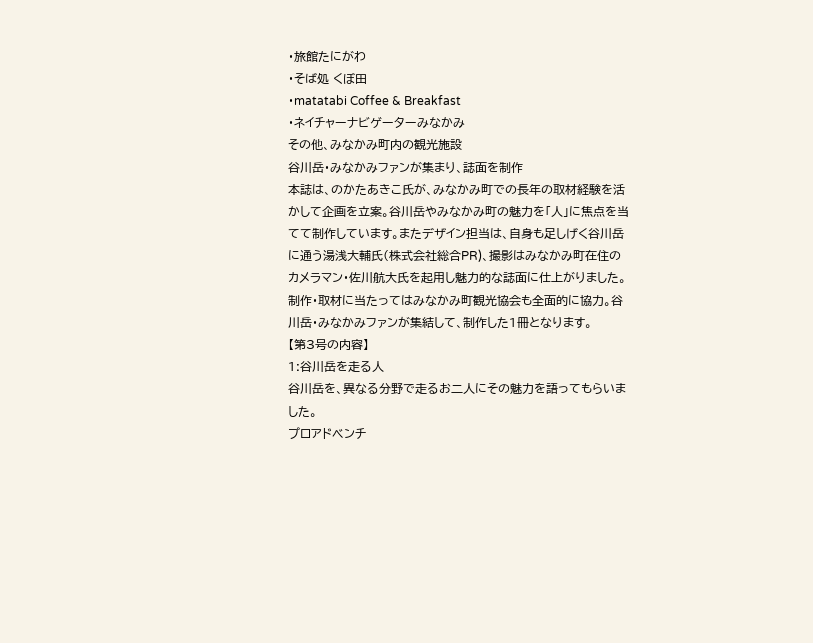・旅館たにがわ
・そば処 くぼ田
・matatabi Coffee & Breakfast
・ネイチャーナビゲーターみなかみ
その他、みなかみ町内の観光施設
谷川岳・みなかみファンが集まり、誌面を制作
本誌は、のかたあきこ氏が、みなかみ町での長年の取材経験を活かして企画を立案。谷川岳やみなかみ町の魅力を「人」に焦点を当てて制作しています。またデザイン担当は、自身も足しげく谷川岳に通う湯浅大輔氏(株式会社総合PR)、撮影はみなかみ町在住のカメラマン・佐川航大氏を起用し魅力的な誌面に仕上がりました。制作・取材に当たってはみなかみ町観光協会も全面的に協力。谷川岳・みなかみファンが集結して、制作した1冊となります。
【第3号の内容】
1:谷川岳を走る人
谷川岳を、異なる分野で走るお二人にその魅力を語ってもらいました。
プロアドベンチ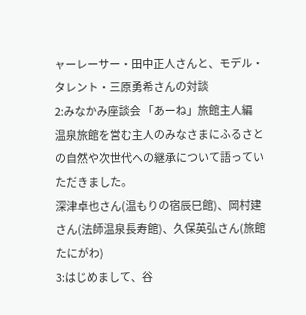ャーレーサー・田中正人さんと、モデル・タレント・三原勇希さんの対談
2:みなかみ座談会 「あーね」旅館主人編
温泉旅館を営む主人のみなさまにふるさとの自然や次世代への継承について語っていただきました。
深津卓也さん(温もりの宿辰巳館)、岡村建さん(法師温泉長寿館)、久保英弘さん(旅館たにがわ)
3:はじめまして、谷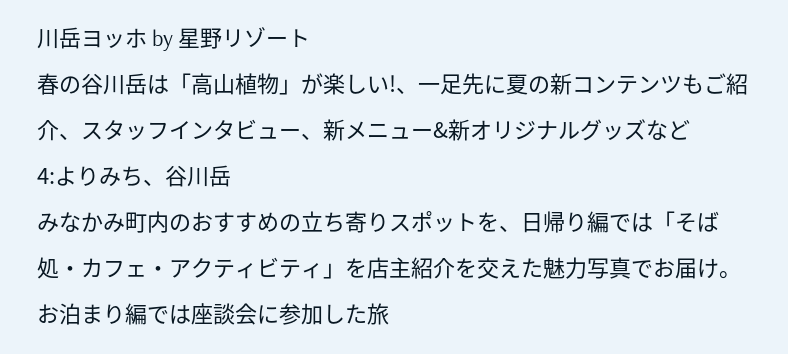川岳ヨッホ by 星野リゾート
春の谷川岳は「高山植物」が楽しい!、一足先に夏の新コンテンツもご紹介、スタッフインタビュー、新メニュー&新オリジナルグッズなど
4:よりみち、谷川岳
みなかみ町内のおすすめの立ち寄りスポットを、日帰り編では「そば処・カフェ・アクティビティ」を店主紹介を交えた魅力写真でお届け。お泊まり編では座談会に参加した旅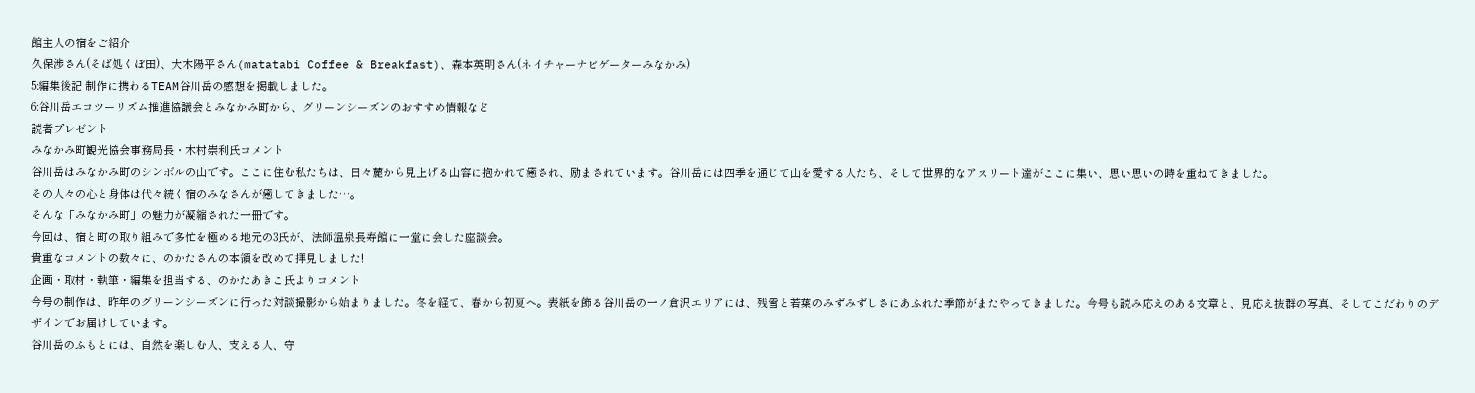館主人の宿をご紹介
久保渉さん(そば処くぼ田)、大木陽平さん(matatabi Coffee & Breakfast)、森本英明さん(ネイチャーナビゲーターみなかみ)
5:編集後記 制作に携わるTEAM谷川岳の感想を掲載しました。
6:谷川岳エコツーリズム推進協議会とみなかみ町から、グリーンシーズンのおすすめ情報など
読者プレゼント
みなかみ町観光協会事務局長・木村崇利氏コメント
谷川岳はみなかみ町のシンボルの山です。ここに住む私たちは、日々麓から見上げる山容に抱かれて癒され、励まされています。谷川岳には四季を通じて山を愛する人たち、そして世界的なアスリート達がここに集い、思い思いの時を重ねてきました。
その人々の心と身体は代々続く宿のみなさんが癒してきました…。
そんな「みなかみ町」の魅力が凝縮された一冊です。
今回は、宿と町の取り組みで多忙を極める地元の3氏が、法師温泉長寿館に一堂に会した座談会。
貴重なコメントの数々に、のかたさんの本領を改めて拝見しました!
企画・取材・執筆・編集を担当する、のかたあきこ氏よりコメント
今号の制作は、昨年のグリーンシーズンに行った対談撮影から始まりました。冬を経て、春から初夏へ。表紙を飾る谷川岳の一ノ倉沢エリアには、残雪と若葉のみずみずしさにあふれた季節がまたやってきました。今号も読み応えのある文章と、見応え抜群の写真、そしてこだわりのデザインでお届けしています。
谷川岳のふもとには、自然を楽しむ人、支える人、守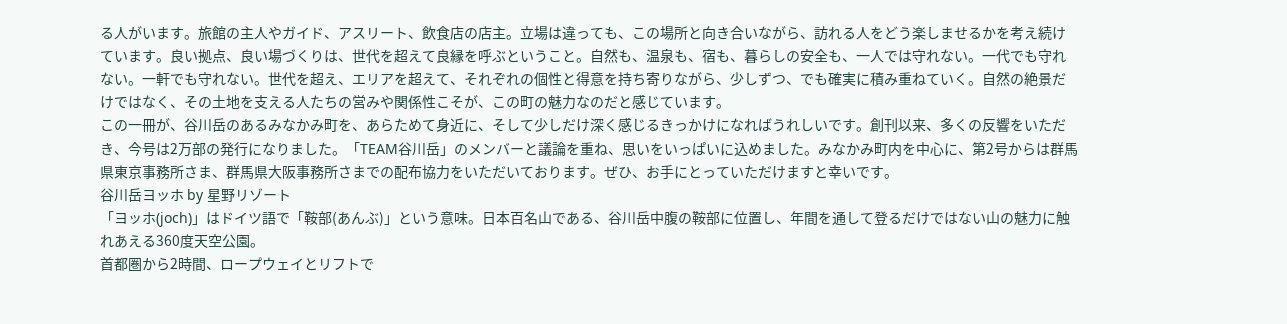る人がいます。旅館の主人やガイド、アスリート、飲食店の店主。立場は違っても、この場所と向き合いながら、訪れる人をどう楽しませるかを考え続けています。良い拠点、良い場づくりは、世代を超えて良縁を呼ぶということ。自然も、温泉も、宿も、暮らしの安全も、一人では守れない。一代でも守れない。一軒でも守れない。世代を超え、エリアを超えて、それぞれの個性と得意を持ち寄りながら、少しずつ、でも確実に積み重ねていく。自然の絶景だけではなく、その土地を支える人たちの営みや関係性こそが、この町の魅力なのだと感じています。
この一冊が、谷川岳のあるみなかみ町を、あらためて身近に、そして少しだけ深く感じるきっかけになればうれしいです。創刊以来、多くの反響をいただき、今号は2万部の発行になりました。「TEAM谷川岳」のメンバーと議論を重ね、思いをいっぱいに込めました。みなかみ町内を中心に、第2号からは群馬県東京事務所さま、群馬県大阪事務所さまでの配布協力をいただいております。ぜひ、お手にとっていただけますと幸いです。
谷川岳ヨッホ by 星野リゾート
「ヨッホ(joch)」はドイツ語で「鞍部(あんぶ)」という意味。日本百名山である、谷川岳中腹の鞍部に位置し、年間を通して登るだけではない山の魅力に触れあえる360度天空公園。
首都圏から2時間、ロープウェイとリフトで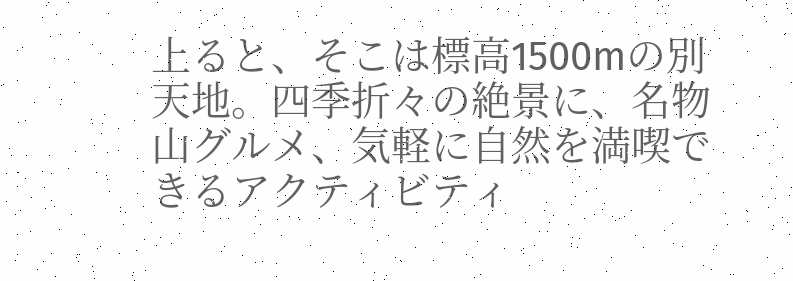上ると、そこは標高1500mの別天地。四季折々の絶景に、名物山グルメ、気軽に自然を満喫できるアクティビティ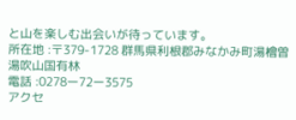と山を楽しむ出会いが待っています。
所在地 :〒379-1728 群馬県利根郡みなかみ町湯檜曽湯吹山国有林
電話 :0278ー72ー3575
アクセ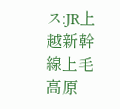ス:JR上越新幹線上毛高原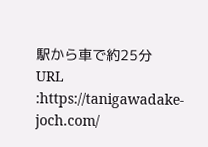駅から車で約25分
URL :https://tanigawadake-joch.com/